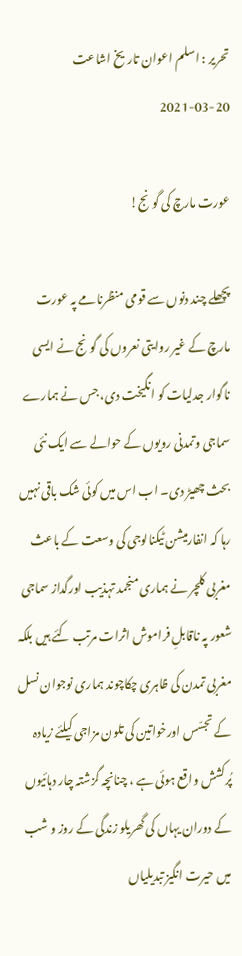تحریر : اسلم اعوان تاریخ اشاعت     20-03-2021

عورت مارچ کی گونج!

پچھلے چند دنوں سے قومی منظرنامے پہ عورت مارچ کے غیر روایتی نعروں کی گونج نے ایسی ناگوار جدلیات کو انگیخت دی، جس نے ہمارے سماجی وتمدنی رویوں کے حوالے سے ایک نئی بحث چھیڑ دی۔ اب اس میں کوئی شک باقی نہیں رہا کہ انفارمیشن ٹیکنالوجی کی وسعت کے باعث مغربی کلچر نے ہماری منجمد تہذیب اورگداز سماجی شعور پہ ناقابلِ فراموش اثرات مرتب کئے ہیں بلکہ مغربی تمدن کی ظاہری چکاچوند ہماری نوجوان نسل کے تجسّس اورخواتین کی تلون مزاجی کیلئے زیادہ پُرکشش واقع ہوئی ہے ، چنانچہ گزشتہ چار دہائیوں کے دوران یہاں کی گھریلو زندگی کے روز و شب میں حیرت انگیز تبدیلیاں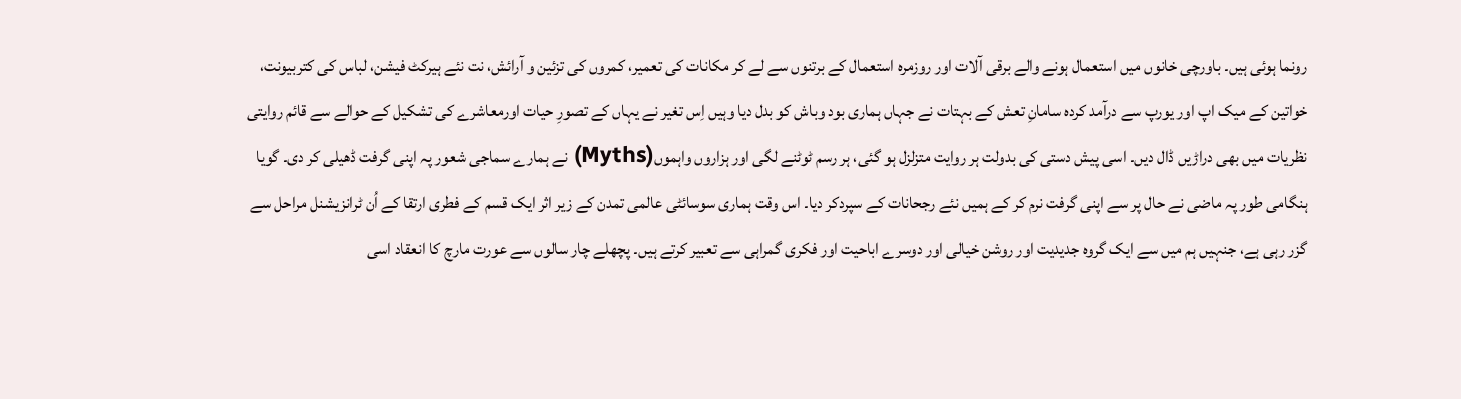رونما ہوئی ہیں۔ باورچی خانوں میں استعمال ہونے والے برقی آلات اور روزمرہ استعمال کے برتنوں سے لے کر مکانات کی تعمیر، کمروں کی تزئین و آرائش، نت نئے ہیرکٹ فیشن، لباس کی کتربیونت، خواتین کے میک اپ اور یورپ سے درآمد کردہ سامانِ تعش کے بہتات نے جہاں ہماری بود وباش کو بدل دیا وہیں اِس تغیر نے یہاں کے تصورِ حیات اورمعاشرے کی تشکیل کے حوالے سے قائم روایتی نظریات میں بھی دراڑیں ڈال دیں۔ اسی پیش دستی کی بدولت ہر روایت متزلزل ہو گئی، ہر رسم ٹوٹنے لگی اور ہزاروں واہموں(Myths) نے ہمارے سماجی شعور پہ اپنی گرفت ڈھیلی کر دی۔ گویا ہنگامی طور پہ ماضی نے حال پر سے اپنی گرفت نرم کر کے ہمیں نئے رجحانات کے سپردکر دیا۔ اس وقت ہماری سوسائٹی عالمی تمدن کے زیر اثر ایک قسم کے فطری ارتقا کے اُن ٹرانزیشنل مراحل سے گزر رہی ہے، جنہیں ہم میں سے ایک گروہ جدیدیت اور روشن خیالی اور دوسرے اباحیت اور فکری گمراہی سے تعبیر کرتے ہیں۔ پچھلے چار سالوں سے عورت مارچ کا انعقاد اسی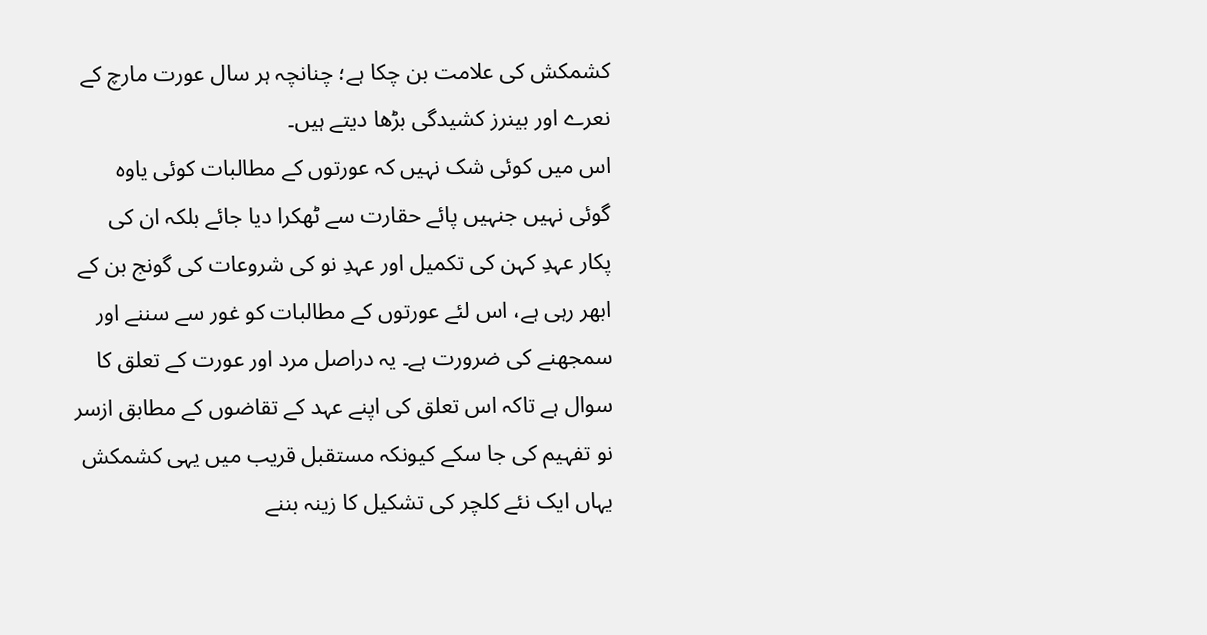کشمکش کی علامت بن چکا ہے؛ چنانچہ ہر سال عورت مارچ کے نعرے اور بینرز کشیدگی بڑھا دیتے ہیں۔
اس میں کوئی شک نہیں کہ عورتوں کے مطالبات کوئی یاوہ گوئی نہیں جنہیں پائے حقارت سے ٹھکرا دیا جائے بلکہ ان کی پکار عہدِ کہن کی تکمیل اور عہدِ نو کی شروعات کی گونج بن کے ابھر رہی ہے، اس لئے عورتوں کے مطالبات کو غور سے سننے اور سمجھنے کی ضرورت ہے۔ یہ دراصل مرد اور عورت کے تعلق کا سوال ہے تاکہ اس تعلق کی اپنے عہد کے تقاضوں کے مطابق ازسر نو تفہیم کی جا سکے کیونکہ مستقبل قریب میں یہی کشمکش یہاں ایک نئے کلچر کی تشکیل کا زینہ بننے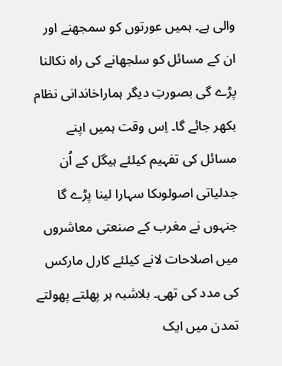والی ہے۔ ہمیں عورتوں کو سمجھنے اور ان کے مسائل کو سلجھانے کی راہ نکالنا پڑے گی بصورتِ دیگر ہماراخاندانی نظام بکھر جائے گا۔ اِس وقت ہمیں اپنے مسائل کی تفہیم کیلئے ہیگل کے اُن جدلیاتی اصولوںکا سہارا لینا پڑے گا جنہوں نے مغرب کے صنعتی معاشروں میں اصلاحات لانے کیلئے کارل مارکس کی مدد کی تھی۔ بلاشبہ ہر پھلتے پھولتے تمدن میں ایک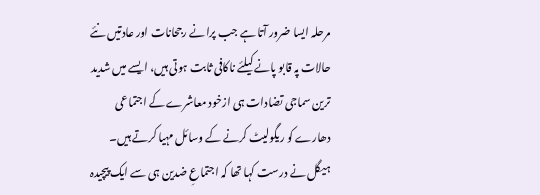مرحلہ ایسا ضرور آتا ہے جب پرانے رجحانات اور عادتیں نئے حالات پہ قابو پانے کیلئے ناکافی ثابت ہوتی ہیں، ایسے میں شدید ترین سماجی تضادات ہی ازخود معاشرے کے اجتماعی دھارے کو ریگولیٹ کرنے کے وسائل مہیا کرتے ہیں۔ ہیگل نے درست کہا تھا کہ اجتماعِ ضدین ہی سے ایک پیچیدہ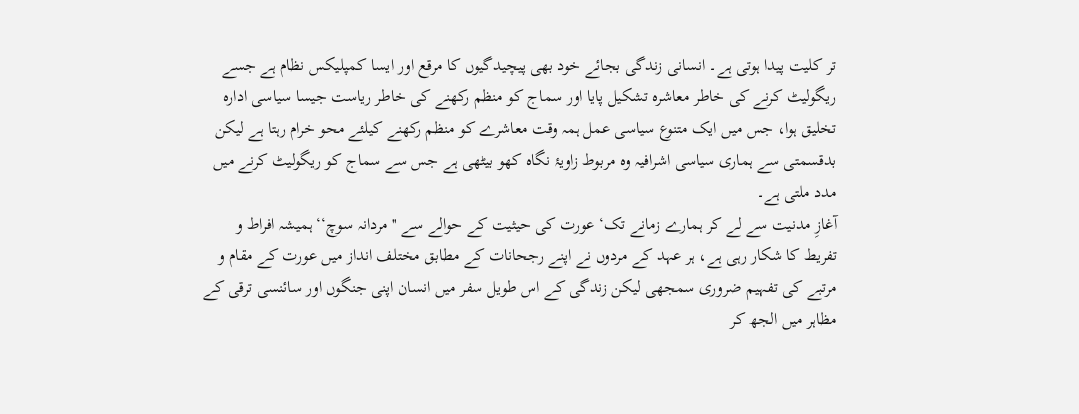تر کلیت پیدا ہوتی ہے۔ انسانی زندگی بجائے خود بھی پیچیدگیوں کا مرقع اور ایسا کمپلیکس نظام ہے جسے ریگولیٹ کرنے کی خاطر معاشرہ تشکیل پایا اور سماج کو منظم رکھنے کی خاطر ریاست جیسا سیاسی ادارہ تخلیق ہوا، جس میں ایک متنوع سیاسی عمل ہمہ وقت معاشرے کو منظم رکھنے کیلئے محو خرام رہتا ہے لیکن بدقسمتی سے ہماری سیاسی اشرافیہ وہ مربوط زاویۂ نگاہ کھو بیٹھی ہے جس سے سماج کو ریگولیٹ کرنے میں مدد ملتی ہے۔
آغازِ مدنیت سے لے کر ہمارے زمانے تک‘ عورت کی حیثیت کے حوالے سے ''مردانہ سوچ‘‘ ہمیشہ افراط و تفریط کا شکار رہی ہے، ہر عہد کے مردوں نے اپنے رجحانات کے مطابق مختلف انداز میں عورت کے مقام و مرتبے کی تفہیم ضروری سمجھی لیکن زندگی کے اس طویل سفر میں انسان اپنی جنگوں اور سائنسی ترقی کے مظاہر میں الجھ کر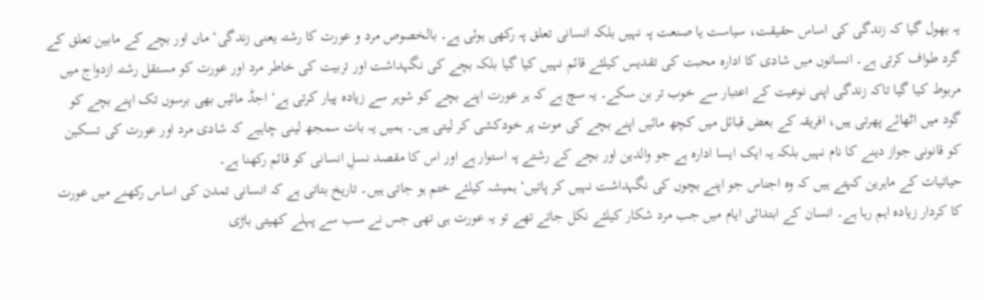یہ بھول گیا کہ زندگی کی اساس حقیقت، سیاست یا صنعت پہ نہیں بلکہ انسانی تعلق پہ رکھی ہوئی ہے۔ بالخصوص مرد و عورت کا رشتہ یعنی زندگی‘ ماں اور بچے کے مابین تعلق کے گرد طواف کرتی ہے۔ انسانوں میں شادی کا ادارہ محبت کی تقدیس کیلئے قائم نہیں کیا گیا بلکہ بچے کی نگہداشت اور تربیت کی خاطر مرد اور عورت کو مستقل رشتہ ازدواج میں مربوط کیا گیا تاکہ زندگی اپنی نوعیت کے اعتبار سے خوب تر بن سکے۔ یہ سچ ہے کہ ہر عورت اپنے بچے کو شوہر سے زیادہ پیار کرتی ہے‘ اجڈ مائیں بھی برسوں تک اپنے بچے کو گود میں اٹھائے پھرتی ہیں، افریقہ کے بعض قبائل میں کچھ مائیں اپنے بچے کی موت پر خودکشی کر لیتی ہیں۔ ہمیں یہ بات سمجھ لینی چاہیے کہ شادی مرد اور عورت کی تسکین کو قانونی جواز دینے کا نام نہیں بلکہ یہ ایک ایسا ادارہ ہے جو والدین اور بچے کے رشتے پہ استوار ہے اور اس کا مقصد نسلِ انسانی کو قائم رکھنا ہے۔
حیاتیات کے ماہرین کہتے ہیں کہ وہ اجناس جو اپنے بچوں کی نگہداشت نہیں کر پاتیں‘ ہمیشہ کیلئے ختم ہو جاتی ہیں۔ تاریخ بتاتی ہے کہ انسانی تمدن کی اساس رکھنے میں عورت کا کردار زیادہ اہم رہا ہے۔ انسان کے ابتدائی ایام میں جب مرد شکار کیلئے نکل جاتے تھے تو یہ عورت ہی تھی جس نے سب سے پہلے کھیتی باڑی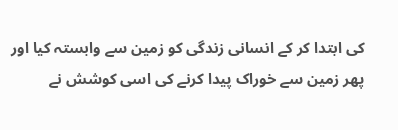کی ابتدا کر کے انسانی زندگی کو زمین سے وابستہ کیا اور پھر زمین سے خوراک پیدا کرنے کی اسی کوشش نے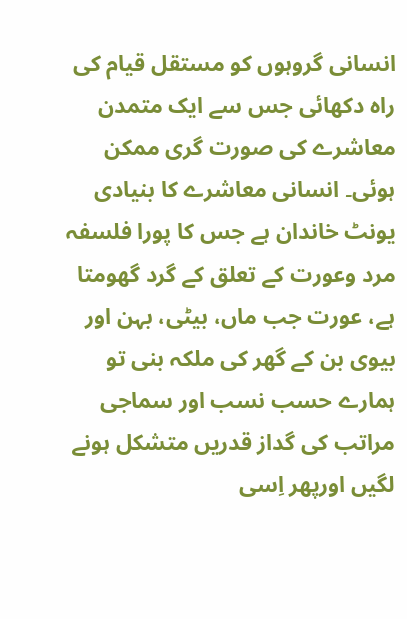انسانی گروہوں کو مستقل قیام کی راہ دکھائی جس سے ایک متمدن معاشرے کی صورت گری ممکن ہوئی۔ انسانی معاشرے کا بنیادی یونٹ خاندان ہے جس کا پورا فلسفہ مرد وعورت کے تعلق کے گرد گھومتا ہے، عورت جب ماں، بیٹی، بہن اور بیوی بن کے گھر کی ملکہ بنی تو ہمارے حسب نسب اور سماجی مراتب کی گداز قدریں متشکل ہونے لگیں اورپھر اِسی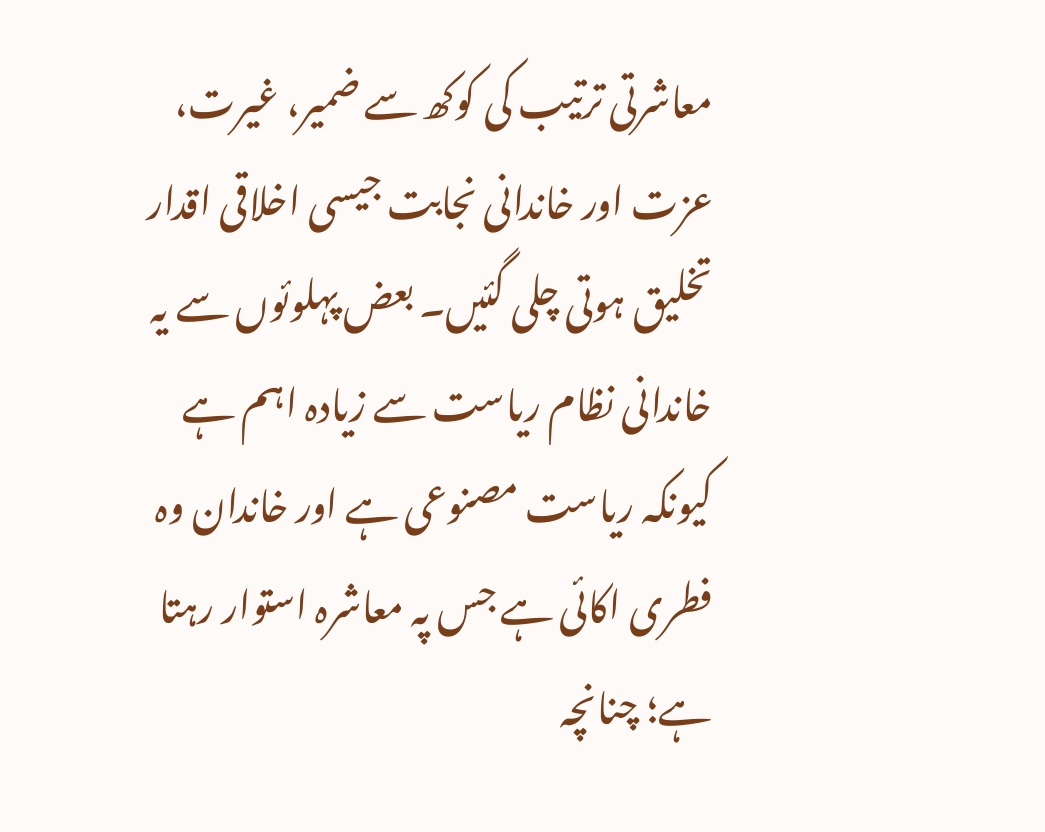معاشرتی ترتیب کی کوکھ سے ضمیر، غیرت، عزت اور خاندانی نجابت جیسی اخلاقی اقدار تخلیق ہوتی چلی گئیں۔ بعض پہلوئوں سے یہ خاندانی نظام ریاست سے زیادہ اہم ہے کیونکہ ریاست مصنوعی ہے اور خاندان وہ فطری اکائی ہے جس پہ معاشرہ استوار رہتا ہے؛ چنانچہ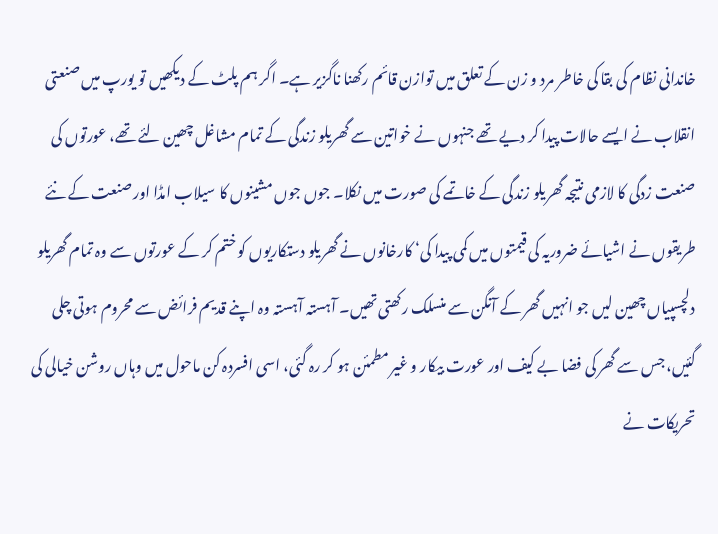خاندانی نظام کی بقا کی خاطر مرد و زن کے تعلق میں توازن قائم رکھنا ناگزیر ہے۔ اگر ہم پلٹ کے دیکھیں تو یورپ میں صنعتی انقلاب نے ایسے حالات پیدا کر دیے تھے جنہوں نے خواتین سے گھریلو زندگی کے تمام مشاغل چھین لئے تھے، عورتوں کی صنعت زدگی کا لازمی نتیجہ گھریلو زندگی کے خاتمے کی صورت میں نکلا۔ جوں جوں مشینوں کا سیلاب امڈا اور صنعت کے نئے طریقوں نے اشیائے ضروریہ کی قیمتوں میں کمی پیدا کی‘ کارخانوں نے گھریلو دستکاریوں کو ختم کر کے عورتوں سے وہ تمام گھریلو دلچسپیاں چھین لیں جو انہیں گھر کے آنگن سے منسلک رکھتی تھیں۔ آہستہ آہستہ وہ اپنے قدیم فرائض سے محروم ہوتی چلی گئیں، جس سے گھر کی فضا بے کیف اور عورت بیکار و غیر مطمئن ہو کر رہ گئی، اسی افسردہ کن ماحول میں وہاں روشن خیالی کی تحریکات نے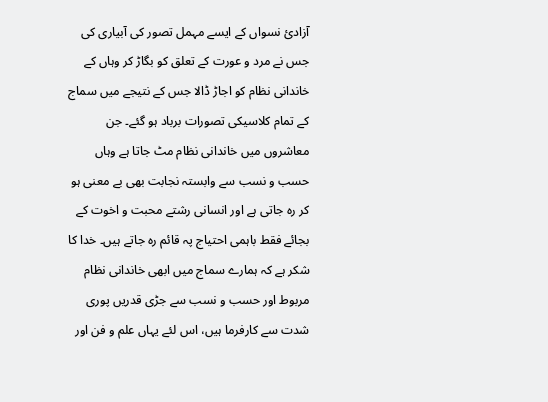آزادیٔ نسواں کے ایسے مہمل تصور کی آبیاری کی جس نے مرد و عورت کے تعلق کو بگاڑ کر وہاں کے خاندانی نظام کو اجاڑ ڈالا جس کے نتیجے میں سماج کے تمام کلاسیکی تصورات برباد ہو گئے۔ جن معاشروں میں خاندانی نظام مٹ جاتا ہے وہاں حسب و نسب سے وابستہ نجابت بھی بے معنی ہو کر رہ جاتی ہے اور انسانی رشتے محبت و اخوت کے بجائے فقط باہمی احتیاج پہ قائم رہ جاتے ہیں۔ خدا کا شکر ہے کہ ہمارے سماج میں ابھی خاندانی نظام مربوط اور حسب و نسب سے جڑی قدریں پوری شدت سے کارفرما ہیں، اس لئے یہاں علم و فن اور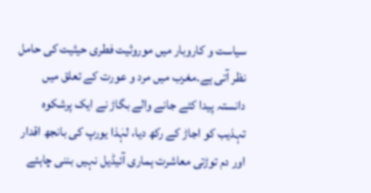سیاست و کاروبار میں موروثیت فطری حیثیت کی حامل نظر آتی ہے۔مغرب میں مرد و عورت کے تعلق میں دانستہ پیدا کئے جانے والے بگاڑ نے ایک پرشکوہ تہذیب کو اجاڑ کے رکھ دیا، لہٰذا یورپ کی بانجھ اقدار اور دم توڑتی معاشرت ہماری آئیڈیل نہیں بننی چاہئے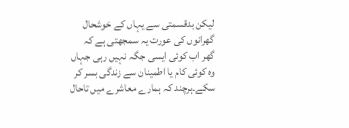لیکن بدقسمتی سے یہاں کے خوشحال گھرانوں کی عورت یہ سمجھتی ہے کہ گھر اب کوئی ایسی جگہ نہیں رہی جہاں وہ کوئی کام یا اطمینان سے زندگی بسر کر سکے۔ہرچند کہ ہمارے معاشرے میں تاحال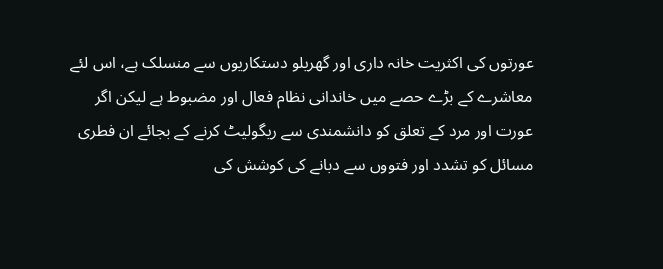عورتوں کی اکثریت خانہ داری اور گھریلو دستکاریوں سے منسلک ہے، اس لئے معاشرے کے بڑے حصے میں خاندانی نظام فعال اور مضبوط ہے لیکن اگر عورت اور مرد کے تعلق کو دانشمندی سے ریگولیٹ کرنے کے بجائے ان فطری مسائل کو تشدد اور فتووں سے دبانے کی کوشش کی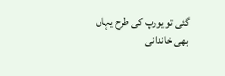گئی تو یورپ کی طرح یہاں بھی خاندانی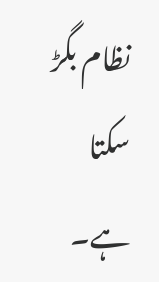نظام بگڑ سکتا ہے۔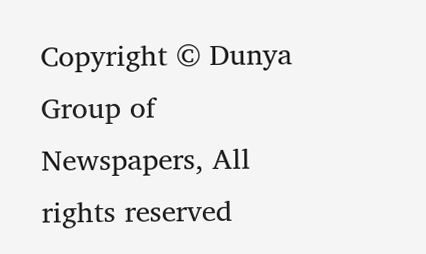Copyright © Dunya Group of Newspapers, All rights reserved